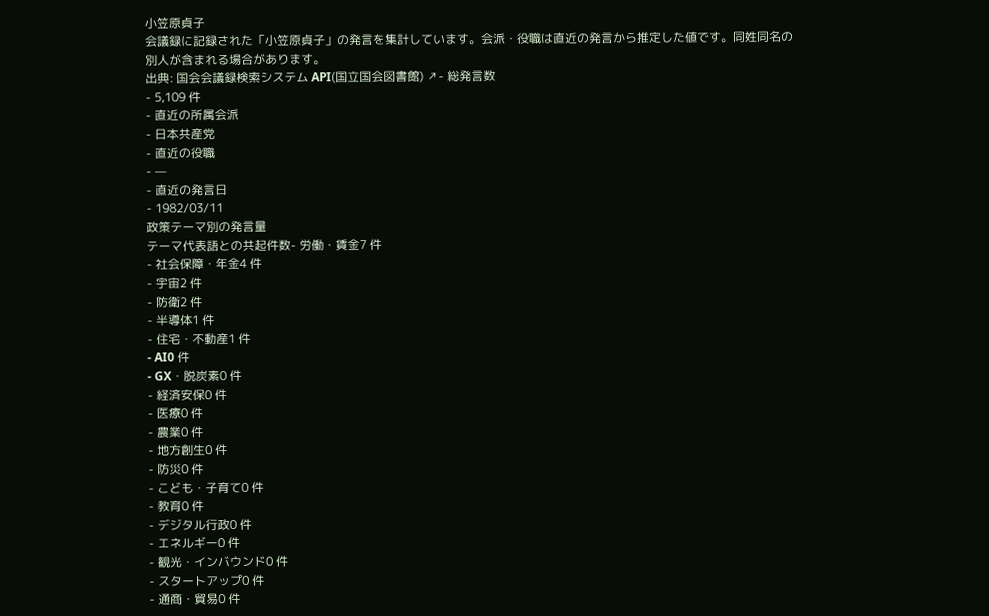小笠原貞子
会議録に記録された「小笠原貞子」の発言を集計しています。会派・役職は直近の発言から推定した値です。同姓同名の別人が含まれる場合があります。
出典: 国会会議録検索システム API(国立国会図書館) ↗- 総発言数
- 5,109 件
- 直近の所属会派
- 日本共産党
- 直近の役職
- —
- 直近の発言日
- 1982/03/11
政策テーマ別の発言量
テーマ代表語との共起件数- 労働・賃金7 件
- 社会保障・年金4 件
- 宇宙2 件
- 防衛2 件
- 半導体1 件
- 住宅・不動産1 件
- AI0 件
- GX・脱炭素0 件
- 経済安保0 件
- 医療0 件
- 農業0 件
- 地方創生0 件
- 防災0 件
- こども・子育て0 件
- 教育0 件
- デジタル行政0 件
- エネルギー0 件
- 観光・インバウンド0 件
- スタートアップ0 件
- 通商・貿易0 件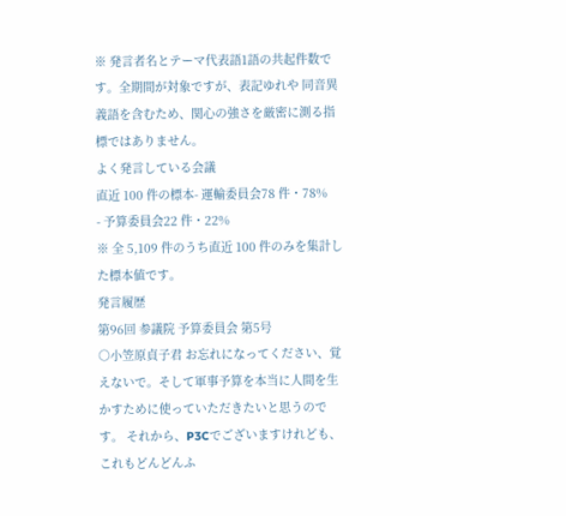※ 発言者名とテーマ代表語1語の共起件数です。全期間が対象ですが、表記ゆれや 同音異義語を含むため、関心の強さを厳密に測る指標ではありません。
よく発言している会議
直近 100 件の標本- 運輸委員会78 件・78%
- 予算委員会22 件・22%
※ 全 5,109 件のうち直近 100 件のみを集計した標本値です。
発言履歴
第96回 参議院 予算委員会 第5号
○小笠原貞子君 お忘れになってください、覚えないで。そして軍事予算を本当に人間を生かすために使っていただきたいと思うのです。 それから、P3Cでございますけれども、これもどんどんふ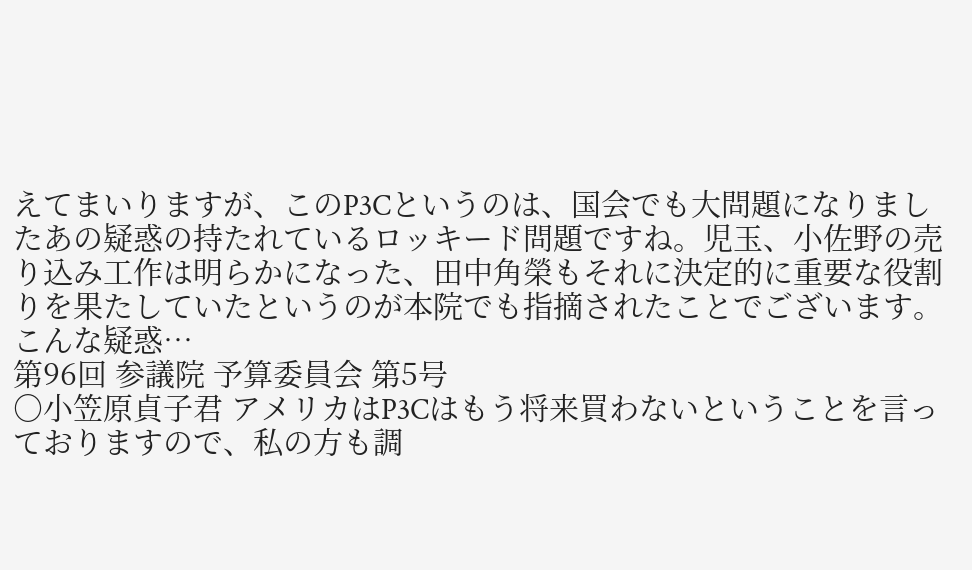えてまいりますが、このP3Cというのは、国会でも大問題になりましたあの疑惑の持たれているロッキード問題ですね。児玉、小佐野の売り込み工作は明らかになった、田中角榮もそれに決定的に重要な役割りを果たしていたというのが本院でも指摘されたことでございます。こんな疑惑…
第96回 参議院 予算委員会 第5号
○小笠原貞子君 アメリカはP3Cはもう将来買わないということを言っておりますので、私の方も調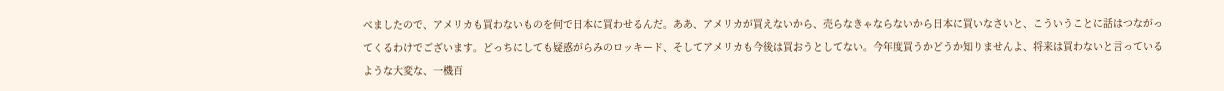べましたので、アメリカも買わないものを何で日本に買わせるんだ。ああ、アメリカが買えないから、売らなきゃならないから日本に買いなさいと、こういうことに話はつながってくるわけでございます。どっちにしても疑惑がらみのロッキード、そしてアメリカも今後は買おうとしてない。今年度買うかどうか知りませんよ、将来は買わないと言っているような大変な、一機百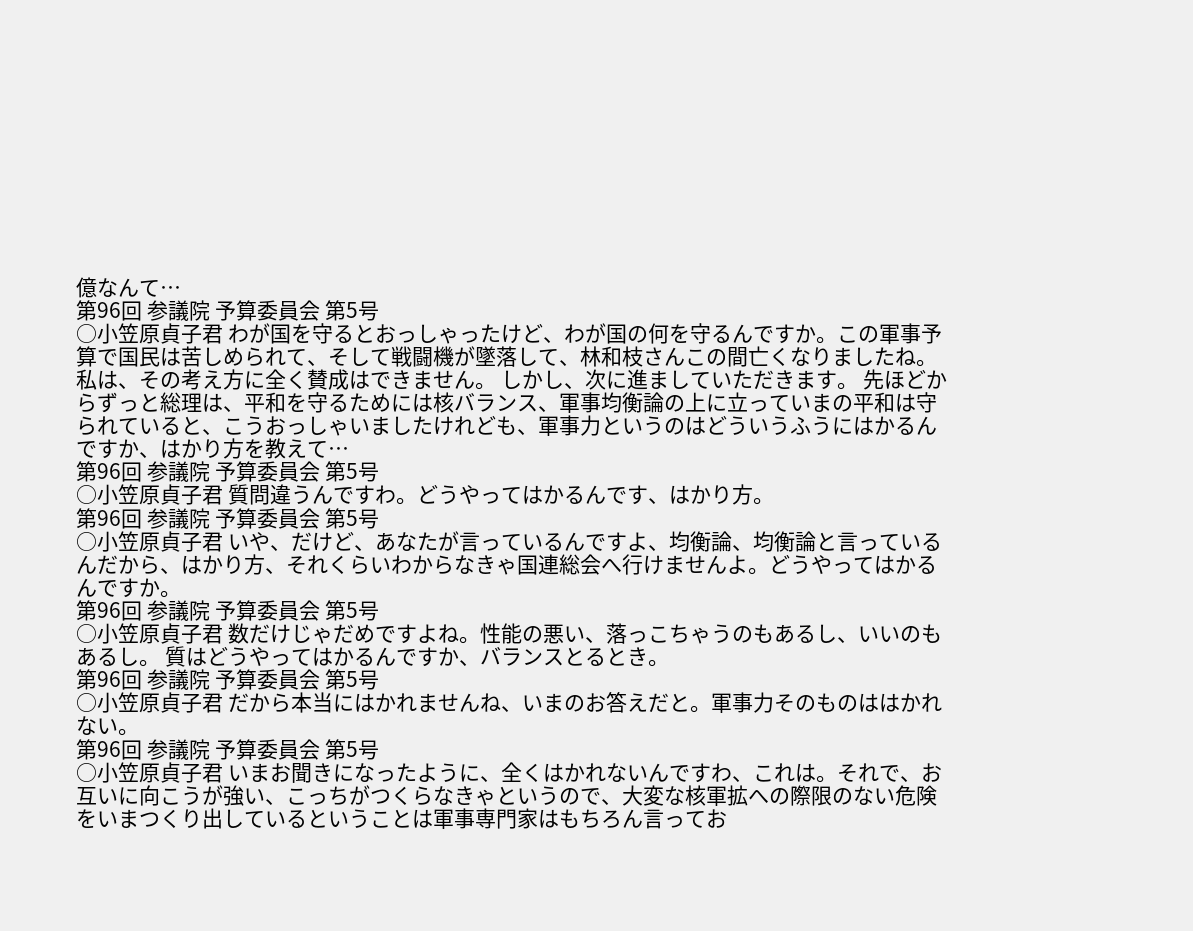億なんて…
第96回 参議院 予算委員会 第5号
○小笠原貞子君 わが国を守るとおっしゃったけど、わが国の何を守るんですか。この軍事予算で国民は苦しめられて、そして戦闘機が墜落して、林和枝さんこの間亡くなりましたね。私は、その考え方に全く賛成はできません。 しかし、次に進ましていただきます。 先ほどからずっと総理は、平和を守るためには核バランス、軍事均衡論の上に立っていまの平和は守られていると、こうおっしゃいましたけれども、軍事力というのはどういうふうにはかるんですか、はかり方を教えて…
第96回 参議院 予算委員会 第5号
○小笠原貞子君 質問違うんですわ。どうやってはかるんです、はかり方。
第96回 参議院 予算委員会 第5号
○小笠原貞子君 いや、だけど、あなたが言っているんですよ、均衡論、均衡論と言っているんだから、はかり方、それくらいわからなきゃ国連総会へ行けませんよ。どうやってはかるんですか。
第96回 参議院 予算委員会 第5号
○小笠原貞子君 数だけじゃだめですよね。性能の悪い、落っこちゃうのもあるし、いいのもあるし。 質はどうやってはかるんですか、バランスとるとき。
第96回 参議院 予算委員会 第5号
○小笠原貞子君 だから本当にはかれませんね、いまのお答えだと。軍事力そのものははかれない。
第96回 参議院 予算委員会 第5号
○小笠原貞子君 いまお聞きになったように、全くはかれないんですわ、これは。それで、お互いに向こうが強い、こっちがつくらなきゃというので、大変な核軍拡への際限のない危険をいまつくり出しているということは軍事専門家はもちろん言ってお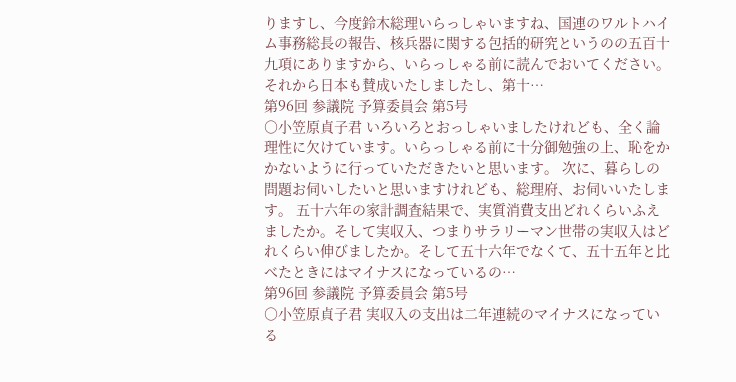りますし、今度鈴木総理いらっしゃいますね、国連のワルトハイム事務総長の報告、核兵器に関する包括的研究というのの五百十九項にありますから、いらっしゃる前に読んでおいてください。それから日本も賛成いたしましたし、第十…
第96回 参議院 予算委員会 第5号
○小笠原貞子君 いろいろとおっしゃいましたけれども、全く論理性に欠けています。いらっしゃる前に十分御勉強の上、恥をかかないように行っていただきたいと思います。 次に、暮らしの問題お伺いしたいと思いますけれども、総理府、お伺いいたします。 五十六年の家計調査結果で、実質消費支出どれくらいふえましたか。そして実収入、つまりサラリーマン世帯の実収入はどれくらい伸びましたか。そして五十六年でなくて、五十五年と比べたときにはマイナスになっているの…
第96回 参議院 予算委員会 第5号
○小笠原貞子君 実収入の支出は二年連続のマイナスになっている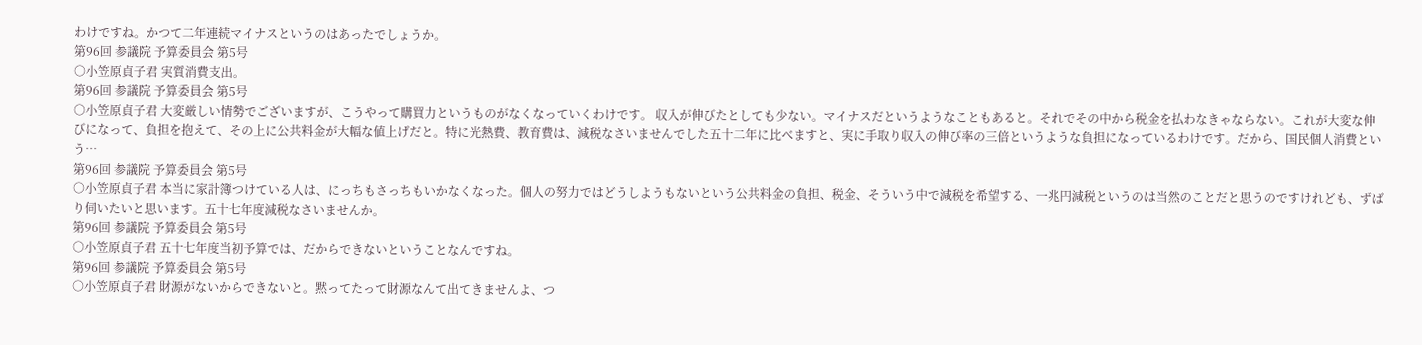わけですね。かつて二年連続マイナスというのはあったでしょうか。
第96回 参議院 予算委員会 第5号
○小笠原貞子君 実質消費支出。
第96回 参議院 予算委員会 第5号
○小笠原貞子君 大変厳しい情勢でございますが、こうやって購買力というものがなくなっていくわけです。 収入が伸びたとしても少ない。マイナスだというようなこともあると。それでその中から税金を払わなきゃならない。これが大変な伸びになって、負担を抱えて、その上に公共料金が大幅な値上げだと。特に光熱費、教育費は、減税なさいませんでした五十二年に比べますと、実に手取り収入の伸び率の三倍というような負担になっているわけです。だから、国民個人消費という…
第96回 参議院 予算委員会 第5号
○小笠原貞子君 本当に家計簿つけている人は、にっちもさっちもいかなくなった。個人の努力ではどうしようもないという公共料金の負担、税金、そういう中で減税を希望する、一兆円減税というのは当然のことだと思うのですけれども、ずばり伺いたいと思います。五十七年度減税なさいませんか。
第96回 参議院 予算委員会 第5号
○小笠原貞子君 五十七年度当初予算では、だからできないということなんですね。
第96回 参議院 予算委員会 第5号
○小笠原貞子君 財源がないからできないと。黙ってたって財源なんて出てきませんよ、つ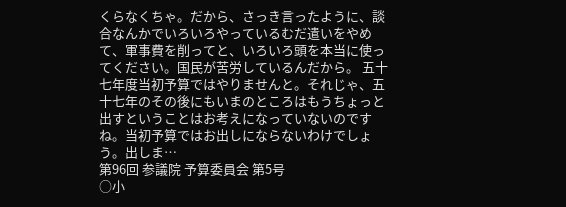くらなくちゃ。だから、さっき言ったように、談合なんかでいろいろやっているむだ遣いをやめて、軍事費を削ってと、いろいろ頭を本当に使ってください。国民が苦労しているんだから。 五十七年度当初予算ではやりませんと。それじゃ、五十七年のその後にもいまのところはもうちょっと出すということはお考えになっていないのですね。当初予算ではお出しにならないわけでしょう。出しま…
第96回 参議院 予算委員会 第5号
○小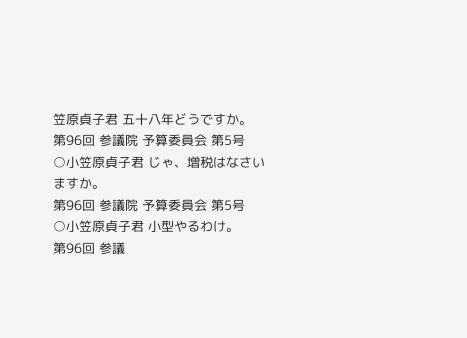笠原貞子君 五十八年どうですか。
第96回 参議院 予算委員会 第5号
○小笠原貞子君 じゃ、増税はなさいますか。
第96回 参議院 予算委員会 第5号
○小笠原貞子君 小型やるわけ。
第96回 参議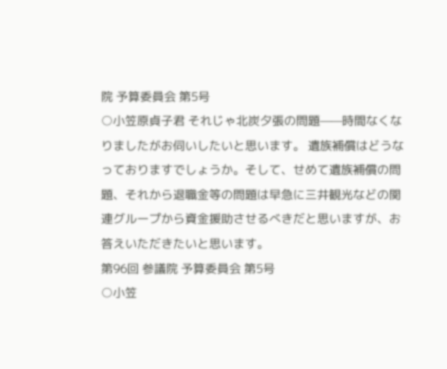院 予算委員会 第5号
○小笠原貞子君 それじゃ北炭夕張の問題——時間なくなりましたがお伺いしたいと思います。 遺族補償はどうなっておりますでしょうか。そして、せめて遺族補償の問題、それから退職金等の問題は早急に三井観光などの関連グループから資金援助させるべきだと思いますが、お答えいただきたいと思います。
第96回 参議院 予算委員会 第5号
○小笠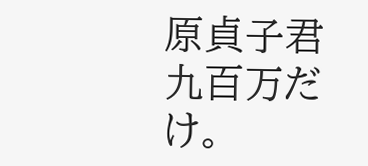原貞子君 九百万だけ。